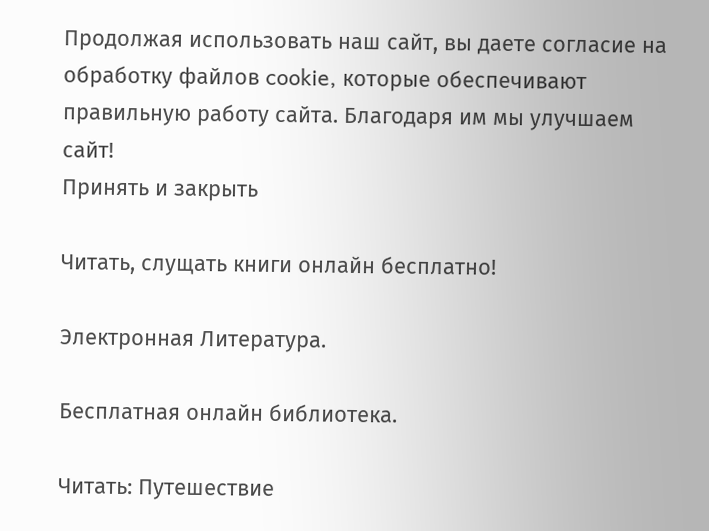Продолжая использовать наш сайт, вы даете согласие на обработку файлов cookie, которые обеспечивают правильную работу сайта. Благодаря им мы улучшаем сайт!
Принять и закрыть

Читать, слущать книги онлайн бесплатно!

Электронная Литература.

Бесплатная онлайн библиотека.

Читать: Путешествие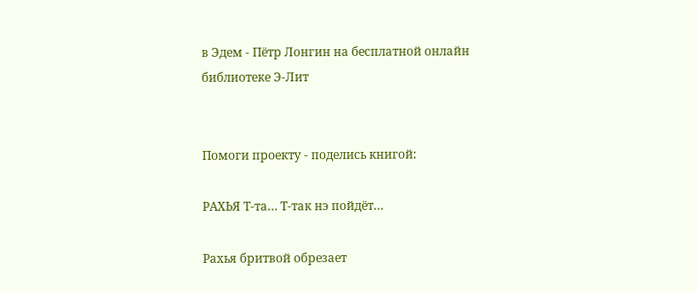в Эдем - Пётр Лонгин на бесплатной онлайн библиотеке Э-Лит


Помоги проекту - поделись книгой:

РАХЬЯ Т-та… Т-так нэ пойдёт…

Рахья бритвой обрезает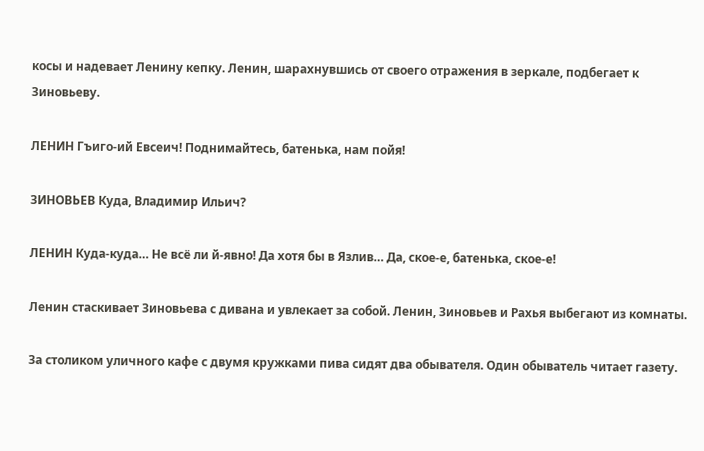косы и надевает Ленину кепку. Ленин, шарахнувшись от своего отражения в зеркале, подбегает к Зиновьеву.

ЛЕНИН Гъиго-ий Евсеич! Поднимайтесь, батенька, нам пойя!

ЗИНОВЬЕВ Куда, Владимир Ильич?

ЛЕНИН Куда-куда… Не всё ли й-явно! Да хотя бы в Язлив… Да, ское-е, батенька, ское-е!

Ленин стаскивает Зиновьева с дивана и увлекает за собой. Ленин, Зиновьев и Рахья выбегают из комнаты.

За столиком уличного кафе с двумя кружками пива сидят два обывателя. Один обыватель читает газету.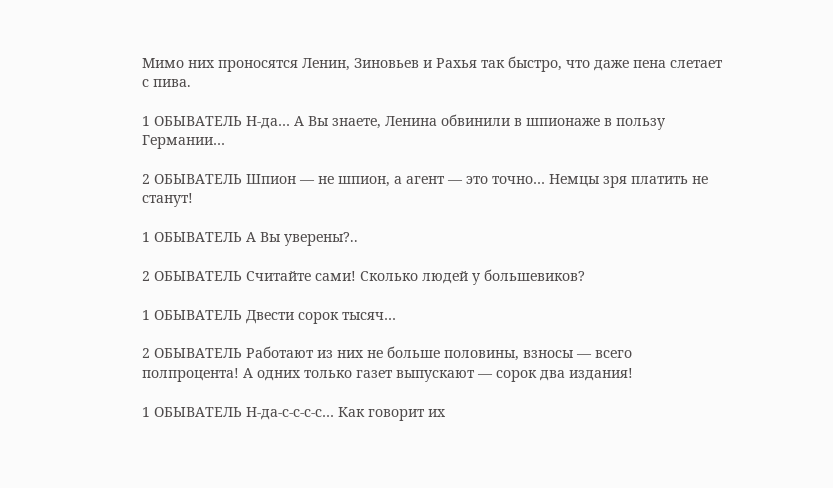Мимо них проносятся Ленин, Зиновьев и Рахья так быстро, что даже пена слетает с пива.

1 ОБЫВАТЕЛЬ Н-да… А Вы знаете, Ленина обвинили в шпионаже в пользу Германии…

2 ОБЫВАТЕЛЬ Шпион — не шпион, а агент — это точно… Немцы зря платить не станут!

1 ОБЫВАТЕЛЬ А Вы уверены?..

2 ОБЫВАТЕЛЬ Считайте сами! Сколько людей у большевиков?

1 ОБЫВАТЕЛЬ Двести сорок тысяч…

2 ОБЫВАТЕЛЬ Работают из них не больше половины, взносы — всего полпроцента! А одних только газет выпускают — сорок два издания!

1 ОБЫВАТЕЛЬ Н-да-с-с-с-с… Как говорит их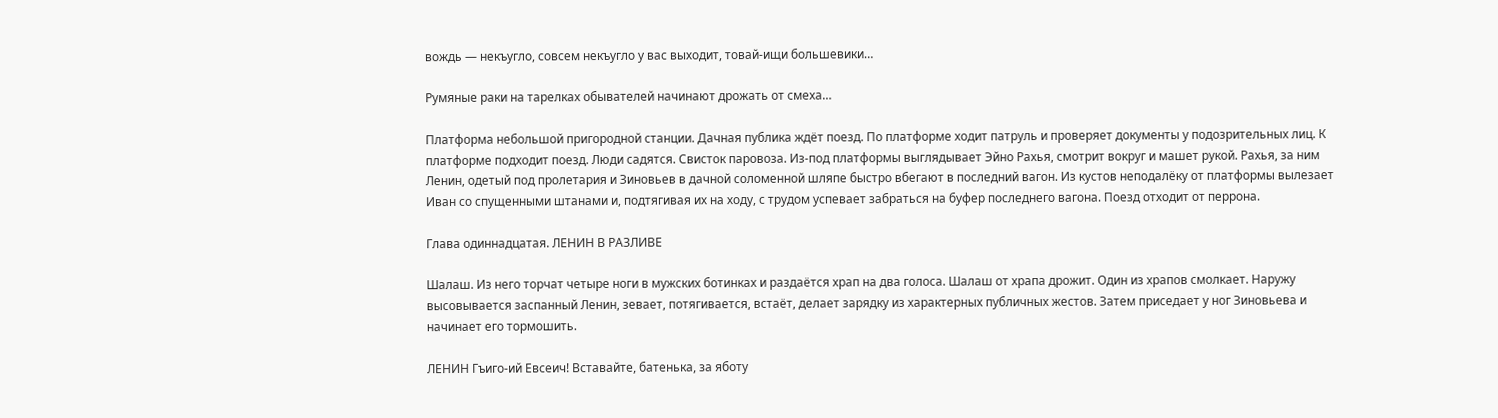вождь — некъугло, совсем некъугло у вас выходит, товай-ищи большевики…

Румяные раки на тарелках обывателей начинают дрожать от смеха…

Платформа небольшой пригородной станции. Дачная публика ждёт поезд. По платформе ходит патруль и проверяет документы у подозрительных лиц. К платформе подходит поезд. Люди садятся. Свисток паровоза. Из-под платформы выглядывает Эйно Рахья, смотрит вокруг и машет рукой. Рахья, за ним Ленин, одетый под пролетария и Зиновьев в дачной соломенной шляпе быстро вбегают в последний вагон. Из кустов неподалёку от платформы вылезает Иван со спущенными штанами и, подтягивая их на ходу, с трудом успевает забраться на буфер последнего вагона. Поезд отходит от перрона.

Глава одиннадцатая. ЛЕНИН В РАЗЛИВЕ

Шалаш. Из него торчат четыре ноги в мужских ботинках и раздаётся храп на два голоса. Шалаш от храпа дрожит. Один из храпов смолкает. Наружу высовывается заспанный Ленин, зевает, потягивается, встаёт, делает зарядку из характерных публичных жестов. Затем приседает у ног Зиновьева и начинает его тормошить.

ЛЕНИН Гъиго-ий Евсеич! Вставайте, батенька, за яботу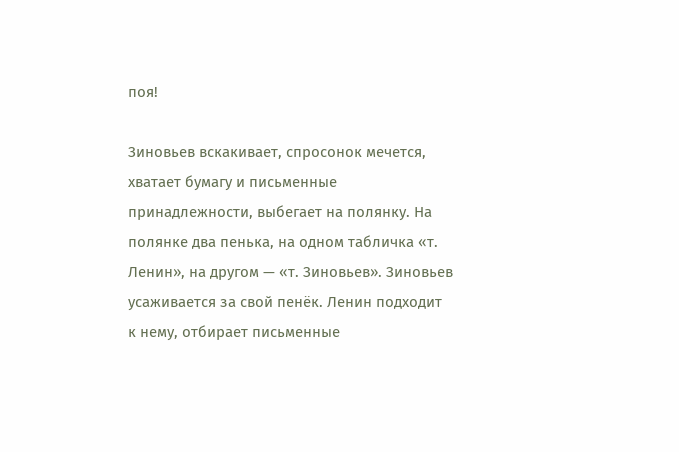поя!

Зиновьев вскакивает, спросонок мечется, хватает бумагу и письменные принадлежности, выбегает на полянку. На полянке два пенька, на одном табличка «т. Ленин», на другом — «т. Зиновьев». Зиновьев усаживается за свой пенёк. Ленин подходит к нему, отбирает письменные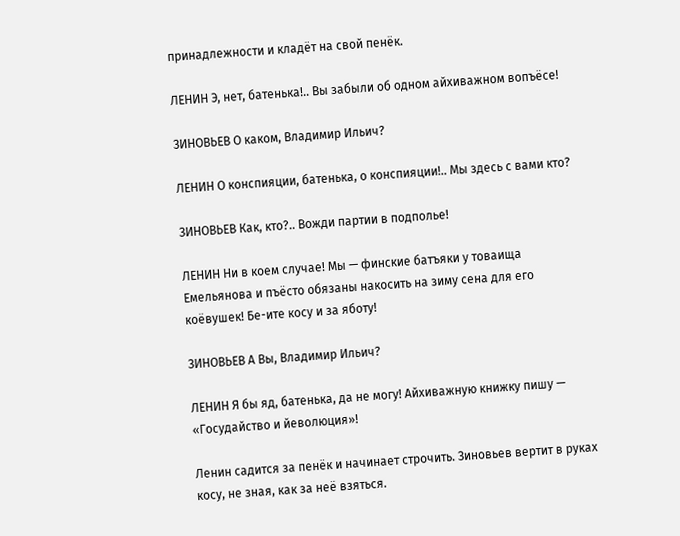принадлежности и кладёт на свой пенёк.

ЛЕНИН Э, нет, батенька!.. Вы забыли об одном айхиважном вопъёсе!

ЗИНОВЬЕВ О каком, Владимир Ильич?

ЛЕНИН О конспияции, батенька, о конспияции!.. Мы здесь с вами кто?

ЗИНОВЬЕВ Как, кто?.. Вожди партии в подполье!

ЛЕНИН Ни в коем случае! Мы — финские батъяки у товаища Емельянова и пъёсто обязаны накосить на зиму сена для его коёвушек! Бе-ите косу и за яботу!

ЗИНОВЬЕВ А Вы, Владимир Ильич?

ЛЕНИН Я бы яд, батенька, да не могу! Айхиважную книжку пишу — «Госудайство и йеволюция»!

Ленин садится за пенёк и начинает строчить. Зиновьев вертит в руках косу, не зная, как за неё взяться.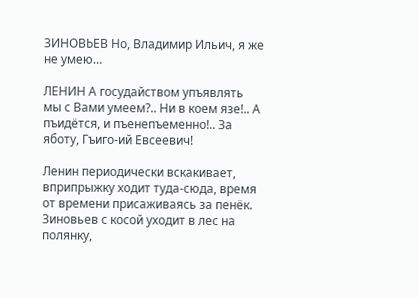ЗИНОВЬЕВ Но, Владимир Ильич, я же не умею…

ЛЕНИН А госудайством упъявлять мы с Вами умеем?.. Ни в коем язе!.. А пъидётся, и пъенепъеменно!.. За яботу, Гъиго-ий Евсеевич!

Ленин периодически вскакивает, вприпрыжку ходит туда-сюда, время от времени присаживаясь за пенёк. Зиновьев с косой уходит в лес на полянку,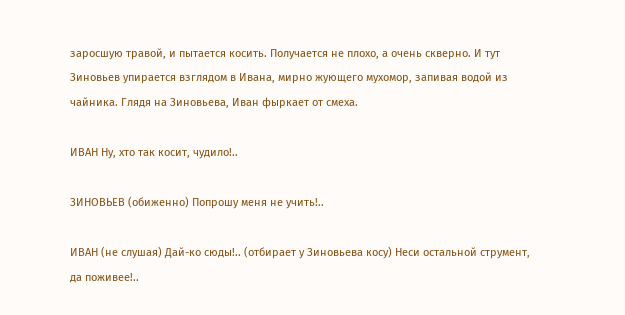заросшую травой, и пытается косить. Получается не плохо, а очень скверно. И тут Зиновьев упирается взглядом в Ивана, мирно жующего мухомор, запивая водой из чайника. Глядя на Зиновьева, Иван фыркает от смеха.

ИВАН Ну, хто так косит, чудило!..

ЗИНОВЬЕВ (обиженно) Попрошу меня не учить!..

ИВАН (не слушая) Дай-ко сюды!.. (отбирает у Зиновьева косу) Неси остальной струмент, да поживее!..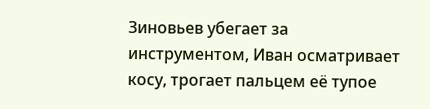Зиновьев убегает за инструментом, Иван осматривает косу, трогает пальцем её тупое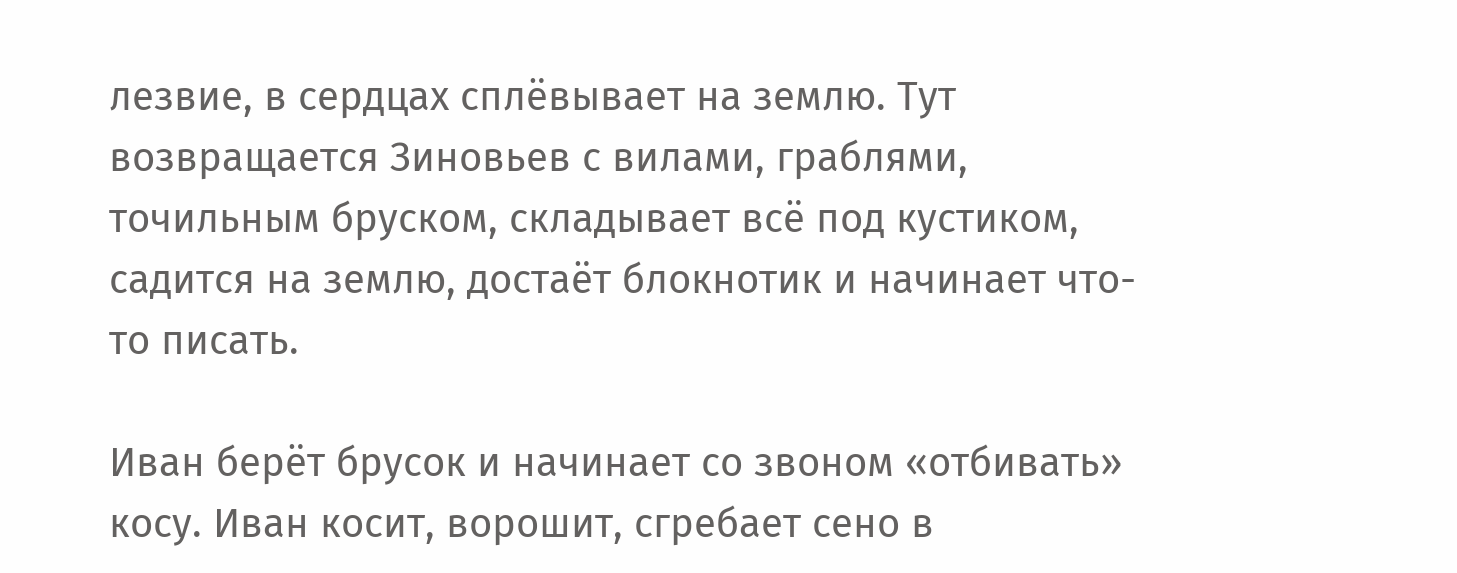лезвие, в сердцах сплёвывает на землю. Тут возвращается Зиновьев с вилами, граблями, точильным бруском, складывает всё под кустиком, садится на землю, достаёт блокнотик и начинает что-то писать.

Иван берёт брусок и начинает со звоном «отбивать» косу. Иван косит, ворошит, сгребает сено в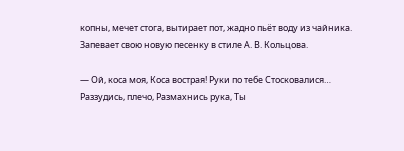копны, мечет стога, вытирает пот, жадно пьёт воду из чайника. Запевает свою новую песенку в стиле А. В. Кольцова.

— Ой, коса моя, Коса вострая! Руки по тебе Стосковалися… Раззудись, плечо, Размахнись рука, Ты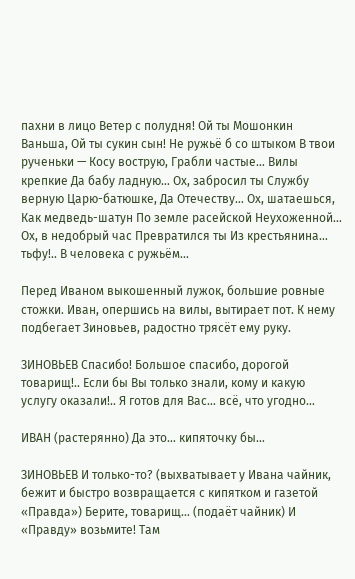пахни в лицо Ветер с полудня! Ой ты Мошонкин Ваньша, Ой ты сукин сын! Не ружьё б со штыком В твои рученьки — Косу вострую, Грабли частые… Вилы крепкие Да бабу ладную… Ох, забросил ты Службу верную Царю-батюшке, Да Отечеству… Ох, шатаешься, Как медведь-шатун По земле расейской Неухоженной… Ох, в недобрый час Превратился ты Из крестьянина… тьфу!.. В человека с ружьём…

Перед Иваном выкошенный лужок, большие ровные стожки. Иван, опершись на вилы, вытирает пот. К нему подбегает Зиновьев, радостно трясёт ему руку.

ЗИНОВЬЕВ Спасибо! Большое спасибо, дорогой товарищ!.. Если бы Вы только знали, кому и какую услугу оказали!.. Я готов для Вас… всё, что угодно…

ИВАН (растерянно) Да это… кипяточку бы…

ЗИНОВЬЕВ И только-то? (выхватывает у Ивана чайник, бежит и быстро возвращается с кипятком и газетой «Правда») Берите, товарищ… (подаёт чайник) И «Правду» возьмите! Там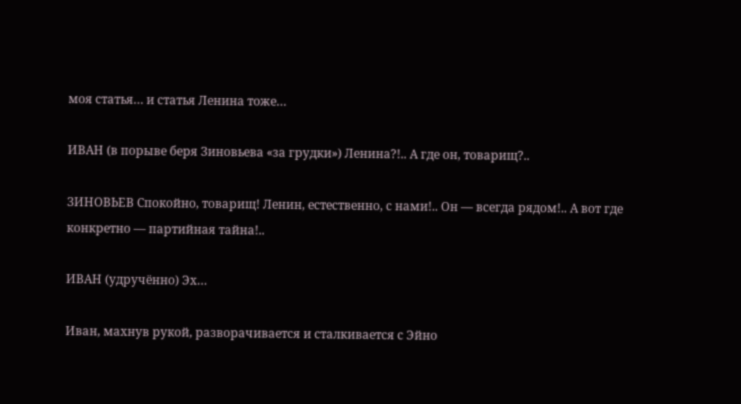моя статья… и статья Ленина тоже…

ИВАН (в порыве беря Зиновьева «за грудки») Ленина?!.. А где он, товарищ?..

ЗИНОВЬЕВ Спокойно, товарищ! Ленин, естественно, с нами!.. Он — всегда рядом!.. А вот где конкретно — партийная тайна!..

ИВАН (удручённо) Эх…

Иван, махнув рукой, разворачивается и сталкивается с Эйно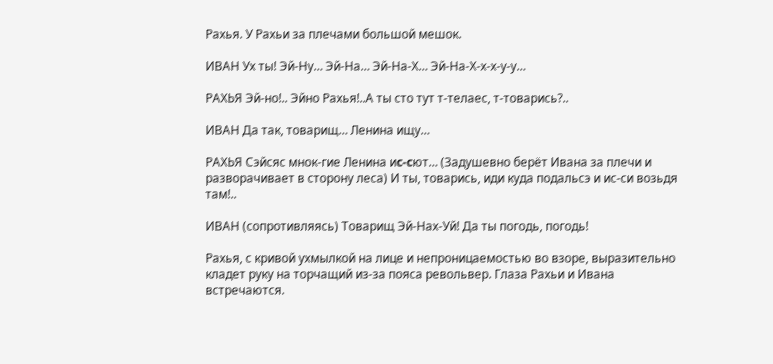Рахья. У Рахьи за плечами большой мешок.

ИВАН Ух ты! Эй-Ну… Эй-На… Эй-На-Х… Эй-На-Х-х-х-у-у…

РАХЬЯ Эй-но!.. Эйно Рахья!..А ты сто тут т-телаес, т-товарись?..

ИВАН Да так, товарищ… Ленина ищу…

РАХЬЯ Сэйсяс мнок-гие Ленина иc-cют… (Задушевно берёт Ивана за плечи и разворачивает в сторону леса) И ты, товарись, иди куда подальсэ и ис-си возьдя там!..

ИВАН (сопротивляясь) Товарищ Эй-Нах-Уй! Да ты погодь, погодь!

Рахья, с кривой ухмылкой на лице и непроницаемостью во взоре, выразительно кладет руку на торчащий из-за пояса револьвер. Глаза Рахьи и Ивана встречаются.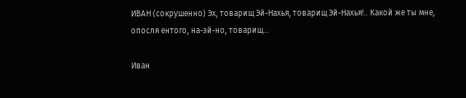ИВАН (сокрушенно) Эх, товарищ Эй-Нахья, товарищ Эй-Нахья!.. Какой же ты мне, опосля ентого, на-эй-но, товарищ…

Иван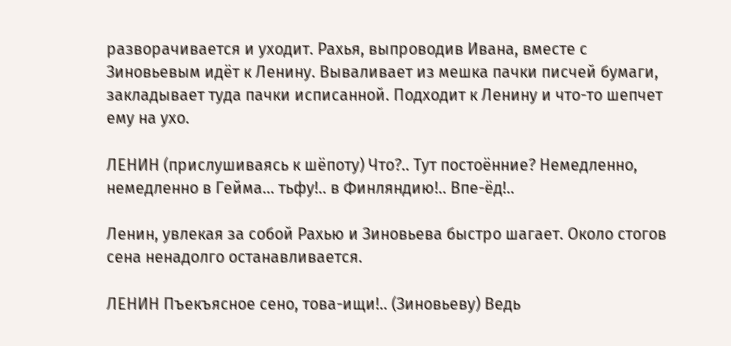разворачивается и уходит. Рахья, выпроводив Ивана, вместе с Зиновьевым идёт к Ленину. Вываливает из мешка пачки писчей бумаги, закладывает туда пачки исписанной. Подходит к Ленину и что-то шепчет ему на ухо.

ЛЕНИН (прислушиваясь к шёпоту) Что?.. Тут постоённие? Немедленно, немедленно в Гейма… тьфу!.. в Финляндию!.. Впе-ёд!..

Ленин, увлекая за собой Рахью и Зиновьева быстро шагает. Около стогов сена ненадолго останавливается.

ЛЕНИН Пъекъясное сено, това-ищи!.. (Зиновьеву) Ведь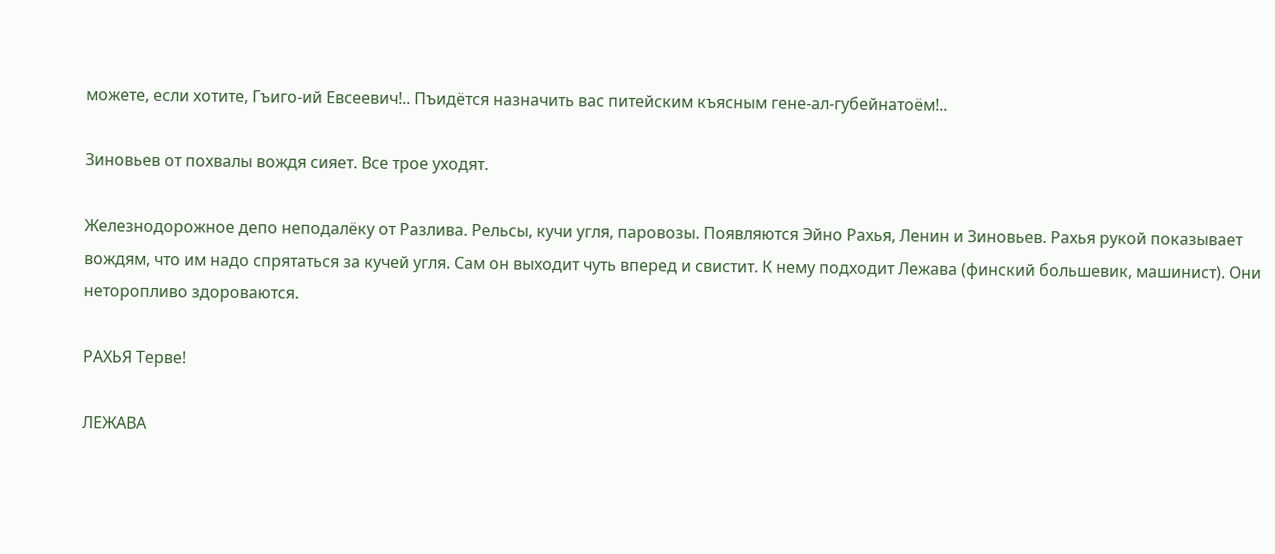можете, если хотите, Гъиго-ий Евсеевич!.. Пъидётся назначить вас питейским къясным гене-ал-губейнатоём!..

Зиновьев от похвалы вождя сияет. Все трое уходят.

Железнодорожное депо неподалёку от Разлива. Рельсы, кучи угля, паровозы. Появляются Эйно Рахья, Ленин и Зиновьев. Рахья рукой показывает вождям, что им надо спрятаться за кучей угля. Сам он выходит чуть вперед и свистит. К нему подходит Лежава (финский большевик, машинист). Они неторопливо здороваются.

РАХЬЯ Терве!

ЛЕЖАВА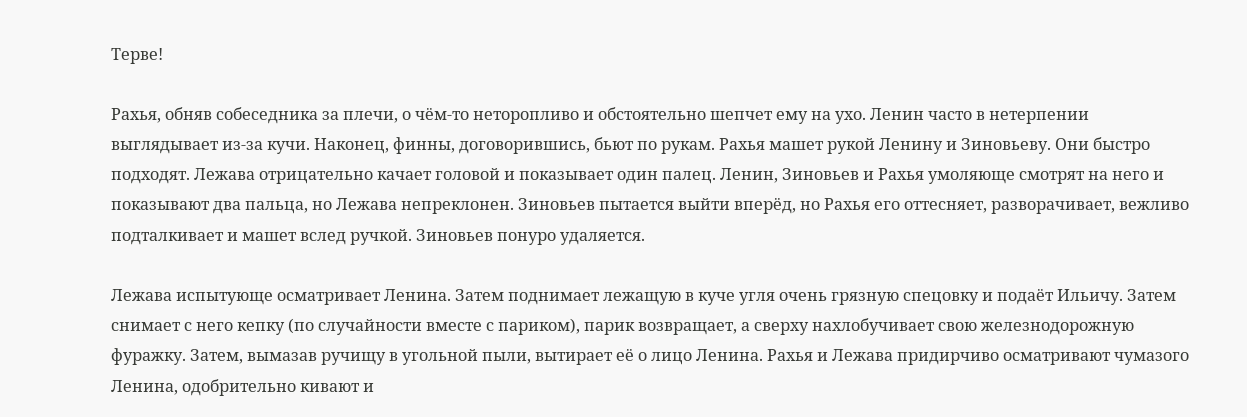Терве!

Рахья, обняв собеседника за плечи, о чём-то неторопливо и обстоятельно шепчет ему на ухо. Ленин часто в нетерпении выглядывает из-за кучи. Наконец, финны, договорившись, бьют по рукам. Рахья машет рукой Ленину и Зиновьеву. Они быстро подходят. Лежава отрицательно качает головой и показывает один палец. Ленин, Зиновьев и Рахья умоляюще смотрят на него и показывают два пальца, но Лежава непреклонен. Зиновьев пытается выйти вперёд, но Рахья его оттесняет, разворачивает, вежливо подталкивает и машет вслед ручкой. Зиновьев понуро удаляется.

Лежава испытующе осматривает Ленина. Затем поднимает лежащую в куче угля очень грязную спецовку и подаёт Ильичу. Затем снимает с него кепку (по случайности вместе с париком), парик возвращает, а сверху нахлобучивает свою железнодорожную фуражку. Затем, вымазав ручищу в угольной пыли, вытирает её о лицо Ленина. Рахья и Лежава придирчиво осматривают чумазого Ленина, одобрительно кивают и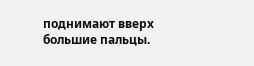поднимают вверх большие пальцы.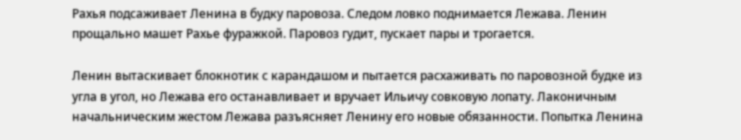Рахья подсаживает Ленина в будку паровоза. Следом ловко поднимается Лежава. Ленин прощально машет Рахье фуражкой. Паровоз гудит, пускает пары и трогается.

Ленин вытаскивает блокнотик с карандашом и пытается расхаживать по паровозной будке из угла в угол, но Лежава его останавливает и вручает Ильичу совковую лопату. Лаконичным начальническим жестом Лежава разъясняет Ленину его новые обязанности. Попытка Ленина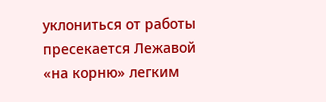уклониться от работы пресекается Лежавой «на корню» легким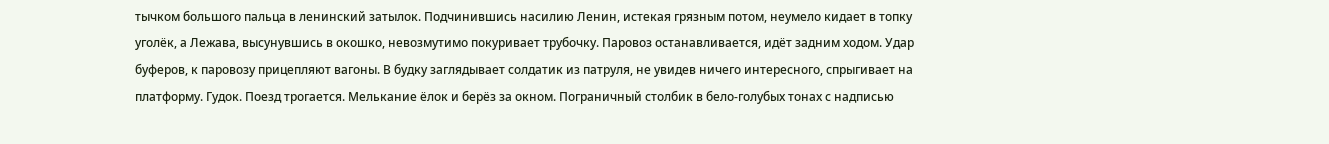тычком большого пальца в ленинский затылок. Подчинившись насилию Ленин, истекая грязным потом, неумело кидает в топку уголёк, а Лежава, высунувшись в окошко, невозмутимо покуривает трубочку. Паровоз останавливается, идёт задним ходом. Удар буферов, к паровозу прицепляют вагоны. В будку заглядывает солдатик из патруля, не увидев ничего интересного, спрыгивает на платформу. Гудок. Поезд трогается. Мелькание ёлок и берёз за окном. Пограничный столбик в бело-голубых тонах с надписью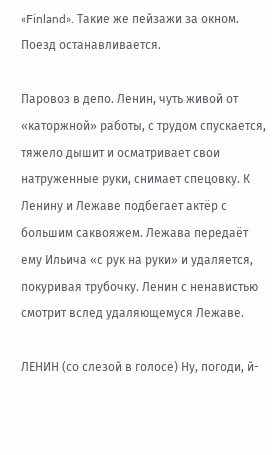«Finland». Такие же пейзажи за окном. Поезд останавливается.

Паровоз в депо. Ленин, чуть живой от «каторжной» работы, с трудом спускается, тяжело дышит и осматривает свои натруженные руки, снимает спецовку. К Ленину и Лежаве подбегает актёр с большим саквояжем. Лежава передаёт ему Ильича «с рук на руки» и удаляется, покуривая трубочку. Ленин с ненавистью смотрит вслед удаляющемуся Лежаве.

ЛЕНИН (со слезой в голосе) Ну, погоди, й-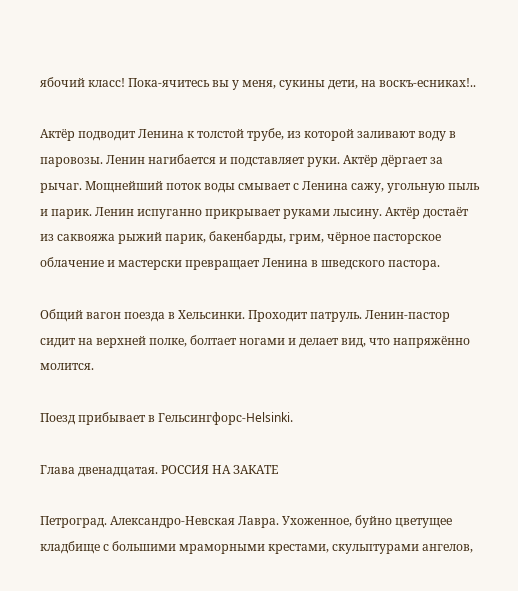ябочий класс! Пока-ячитесь вы у меня, сукины дети, на воскъ-есниках!..

Актёр подводит Ленина к толстой трубе, из которой заливают воду в паровозы. Ленин нагибается и подставляет руки. Актёр дёргает за рычаг. Мощнейший поток воды смывает с Ленина сажу, угольную пыль и парик. Ленин испуганно прикрывает руками лысину. Актёр достаёт из саквояжа рыжий парик, бакенбарды, грим, чёрное пасторское облачение и мастерски превращает Ленина в шведского пастора.

Общий вагон поезда в Хельсинки. Проходит патруль. Ленин-пастор сидит на верхней полке, болтает ногами и делает вид, что напряжённо молится.

Поезд прибывает в Гельсингфорс-Helsinki.

Глава двенадцатая. РОССИЯ НА ЗАКАТЕ

Петроград. Александро-Невская Лавра. Ухоженное, буйно цветущее кладбище с большими мраморными крестами, скульптурами ангелов,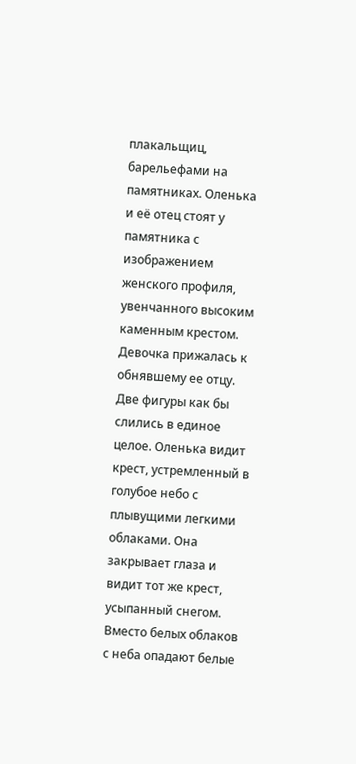плакальщиц, барельефами на памятниках. Оленька и её отец стоят у памятника с изображением женского профиля, увенчанного высоким каменным крестом. Девочка прижалась к обнявшему ее отцу. Две фигуры как бы слились в единое целое. Оленька видит крест, устремленный в голубое небо с плывущими легкими облаками. Она закрывает глаза и видит тот же крест, усыпанный снегом. Вместо белых облаков с неба опадают белые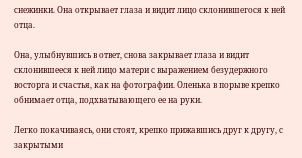снежинки. Она открывает глаза и видит лицо склонившегося к ней отца.

Она, улыбнувшись в ответ, снова закрывает глаза и видит склонившееся к ней лицо матери с выражением безудержного восторга и счастья, как на фотографии. Оленька в порыве крепко обнимает отца, подхватывающего ее на руки.

Легко покачиваясь, они стоят, крепко прижавшись друг к другу, с закрытыми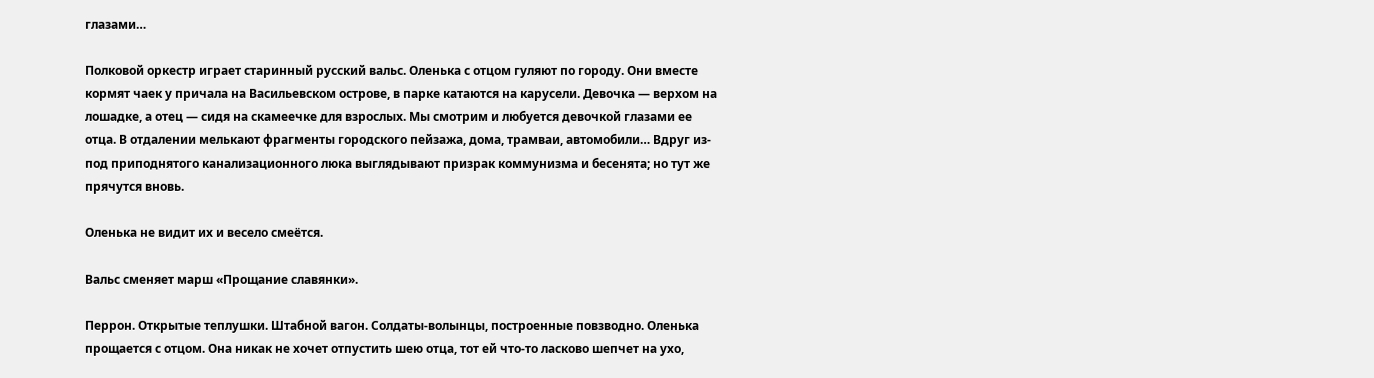глазами…

Полковой оркестр играет старинный русский вальс. Оленька с отцом гуляют по городу. Они вместе кормят чаек у причала на Васильевском острове, в парке катаются на карусели. Девочка — верхом на лошадке, а отец — сидя на скамеечке для взрослых. Мы смотрим и любуется девочкой глазами ее отца. В отдалении мелькают фрагменты городского пейзажа, дома, трамваи, автомобили… Вдруг из-под приподнятого канализационного люка выглядывают призрак коммунизма и бесенята; но тут же прячутся вновь.

Оленька не видит их и весело смеётся.

Вальс сменяет марш «Прощание славянки».

Перрон. Открытые теплушки. Штабной вагон. Солдаты-волынцы, построенные повзводно. Оленька прощается с отцом. Она никак не хочет отпустить шею отца, тот ей что-то ласково шепчет на ухо,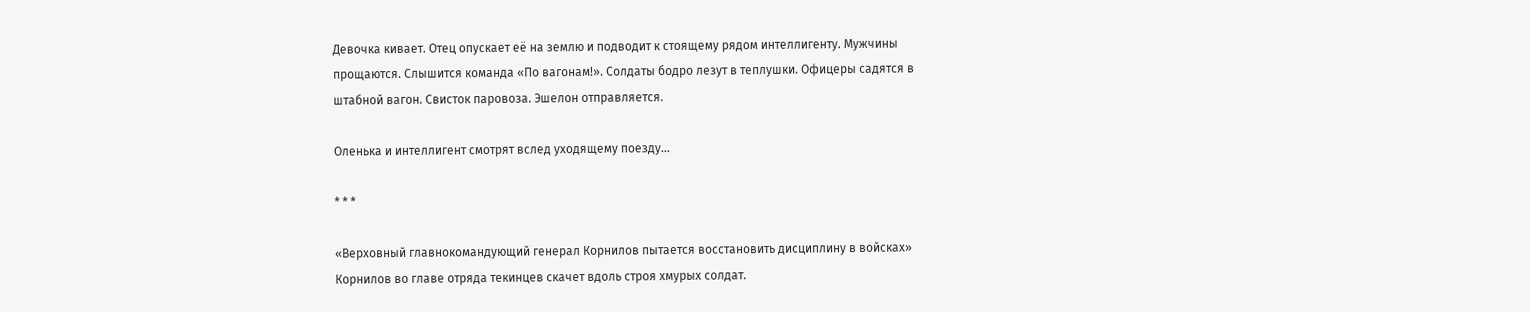Девочка кивает. Отец опускает её на землю и подводит к стоящему рядом интеллигенту. Мужчины прощаются. Слышится команда «По вагонам!». Солдаты бодро лезут в теплушки. Офицеры садятся в штабной вагон. Свисток паровоза. Эшелон отправляется.

Оленька и интеллигент смотрят вслед уходящему поезду…

* * *

«Верховный главнокомандующий генерал Корнилов пытается восстановить дисциплину в войсках» Корнилов во главе отряда текинцев скачет вдоль строя хмурых солдат.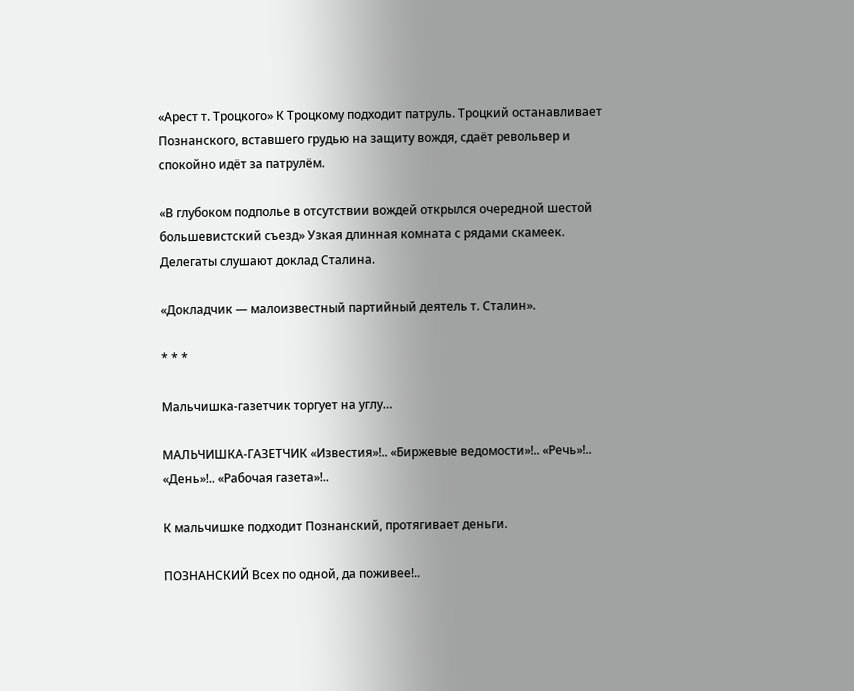«Арест т. Троцкого» К Троцкому подходит патруль. Троцкий останавливает Познанского, вставшего грудью на защиту вождя, сдаёт револьвер и спокойно идёт за патрулём.

«В глубоком подполье в отсутствии вождей открылся очередной шестой большевистский съезд» Узкая длинная комната с рядами скамеек. Делегаты слушают доклад Сталина.

«Докладчик — малоизвестный партийный деятель т. Сталин».

* * *

Мальчишка-газетчик торгует на углу…

МАЛЬЧИШКА-ГАЗЕТЧИК «Известия»!.. «Биржевые ведомости»!.. «Речь»!.. «День»!.. «Рабочая газета»!..

К мальчишке подходит Познанский, протягивает деньги.

ПОЗНАНСКИЙ Всех по одной, да поживее!..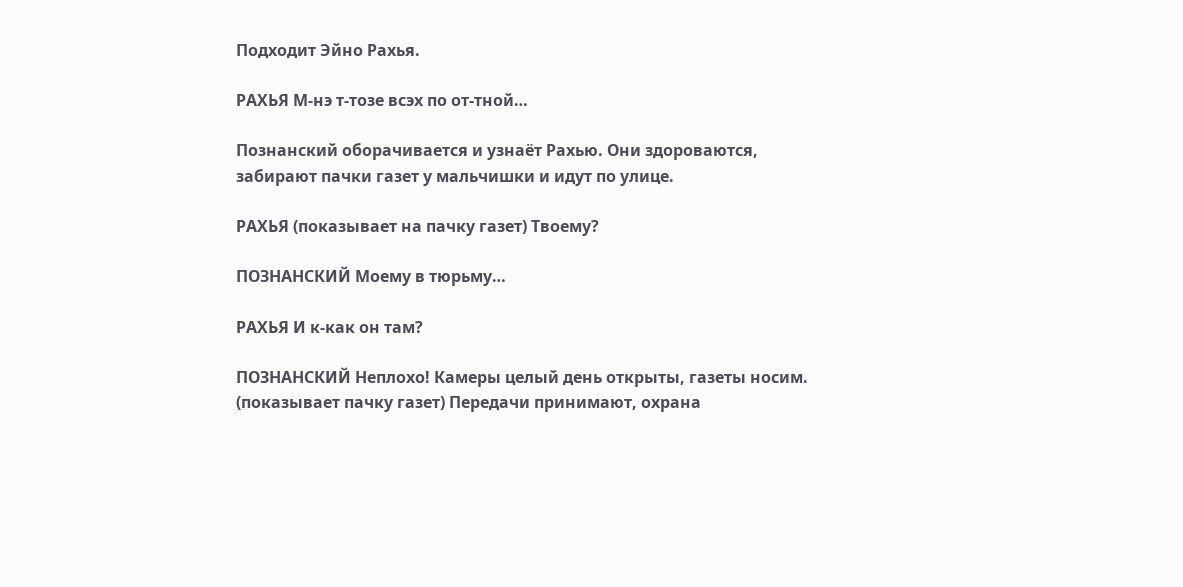Подходит Эйно Рахья.

РАХЬЯ М-нэ т-тозе всэх по от-тной…

Познанский оборачивается и узнаёт Рахью. Они здороваются, забирают пачки газет у мальчишки и идут по улице.

РАХЬЯ (показывает на пачку газет) Твоему?

ПОЗНАНСКИЙ Моему в тюрьму…

РАХЬЯ И к-как он там?

ПОЗНАНСКИЙ Неплохо! Камеры целый день открыты, газеты носим. (показывает пачку газет) Передачи принимают, охрана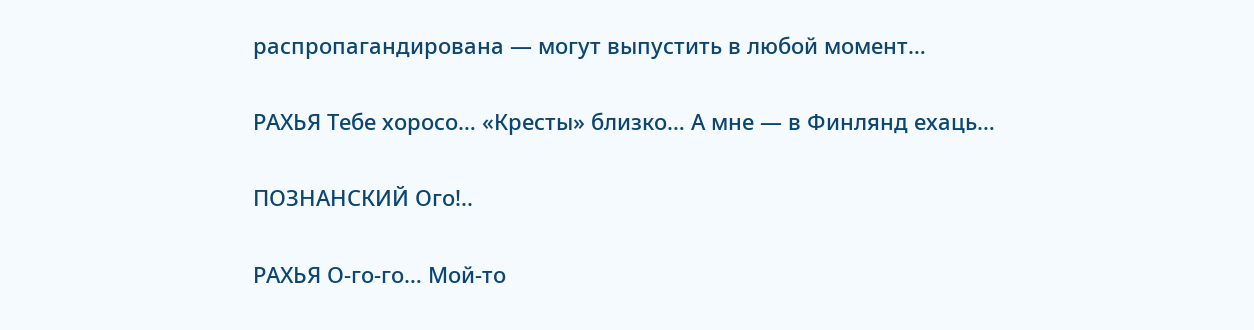распропагандирована — могут выпустить в любой момент…

РАХЬЯ Тебе хоросо… «Кресты» близко… А мне — в Финлянд ехаць…

ПОЗНАНСКИЙ Ого!..

РАХЬЯ О-го-го… Мой-то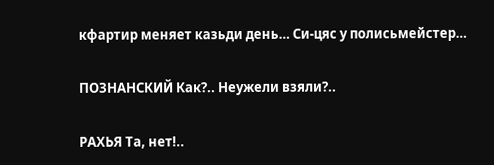кфартир меняет казьди день… Си-цяс у полисьмейстер…

ПОЗНАНСКИЙ Как?.. Неужели взяли?..

РАХЬЯ Та, нет!..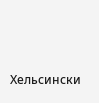Хельсински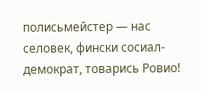полисьмейстер — нас селовек, фински сосиал-демократ, товарись Ровио!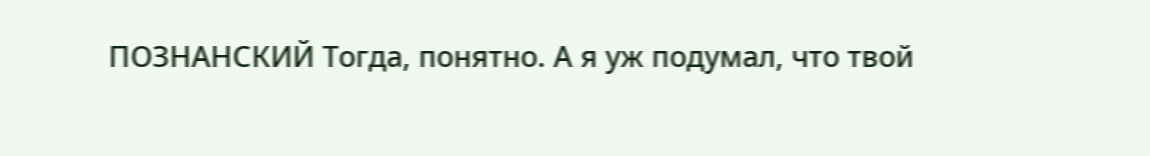ПОЗНАНСКИЙ Тогда, понятно. А я уж подумал, что твой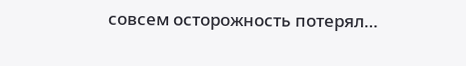совсем осторожность потерял…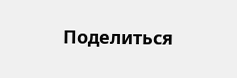Поделиться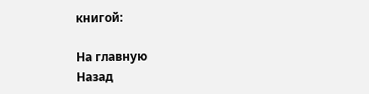книгой:

На главную
Назад